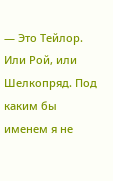— Это Тейлор. Или Рой, или Шелкопряд. Под каким бы именем я не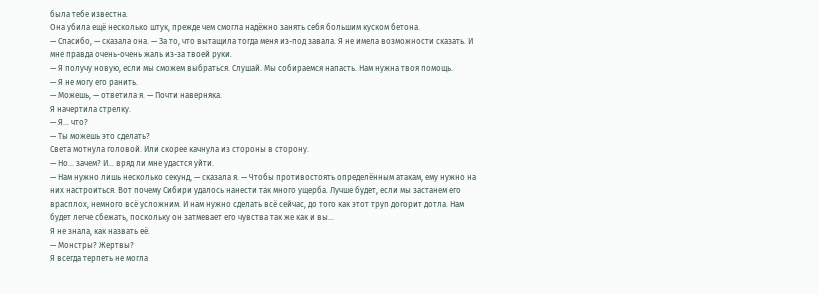была тебе известна.
Она убила ещё несколько штук, прежде чем смогла надёжно занять себя большим куском бетона.
— Спасибо, — сказала она. — За то, что вытащила тогда меня из-под завала. Я не имела возможности сказать. И мне правда очень-очень жаль из-за твоей руки.
— Я получу новую, если мы сможем выбраться. Слушай. Мы собираемся напасть. Нам нужна твоя помощь.
— Я не могу его ранить.
— Можешь, — ответила я. — Почти наверняка.
Я начертила стрелку.
— Я… что?
— Ты можешь это сделать?
Света мотнула головой. Или скорее качнула из стороны в сторону.
— Но… зачем? И… вряд ли мне удастся уйти.
— Нам нужно лишь несколько секунд, — сказала я. — Чтобы противостоять определённым атакам, ему нужно на них настроиться. Вот почему Сибири удалось нанести так много ущерба. Лучше будет, если мы застанем его врасплох, немного всё усложним. И нам нужно сделать всё сейчас, до того как этот труп догорит дотла. Нам будет легче сбежать, поскольку он затмевает его чувства так же как и вы…
Я не знала, как назвать её.
— Монстры? Жертвы?
Я всегда терпеть не могла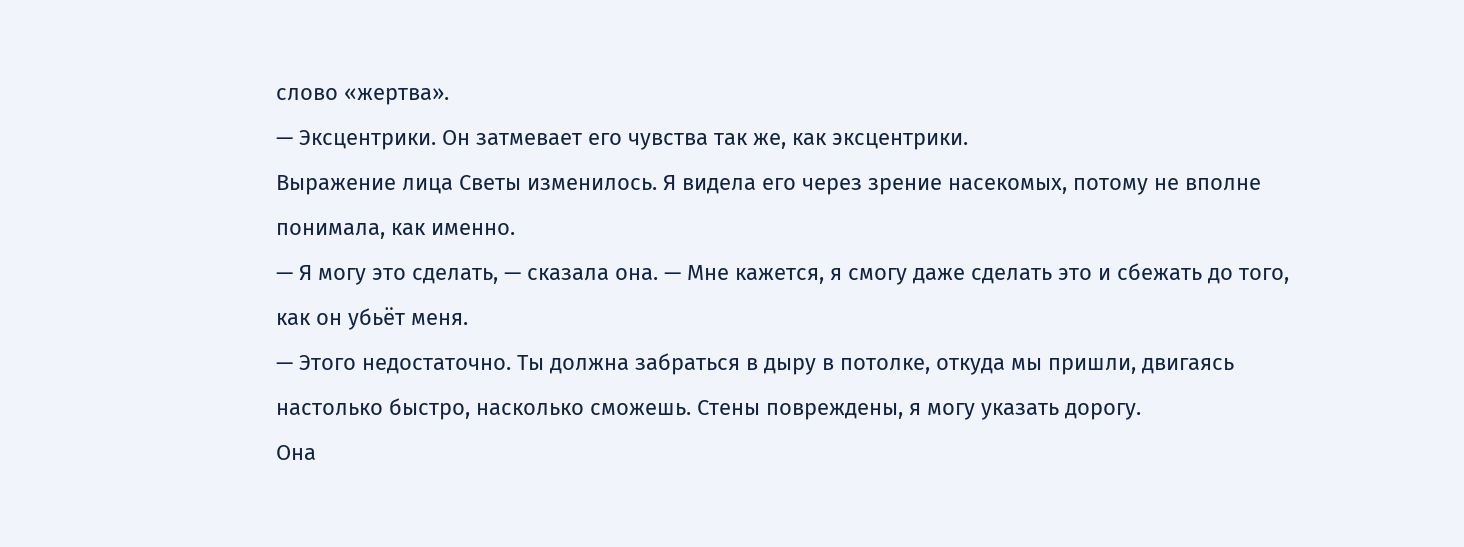слово «жертва».
— Эксцентрики. Он затмевает его чувства так же, как эксцентрики.
Выражение лица Светы изменилось. Я видела его через зрение насекомых, потому не вполне понимала, как именно.
— Я могу это сделать, — сказала она. — Мне кажется, я смогу даже сделать это и сбежать до того, как он убьёт меня.
— Этого недостаточно. Ты должна забраться в дыру в потолке, откуда мы пришли, двигаясь настолько быстро, насколько сможешь. Стены повреждены, я могу указать дорогу.
Она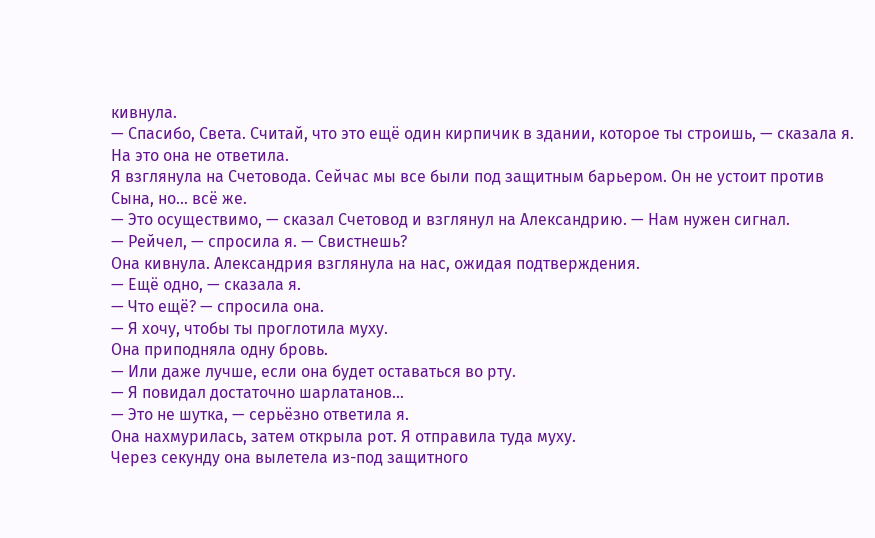кивнула.
— Спасибо, Света. Считай, что это ещё один кирпичик в здании, которое ты строишь, — сказала я.
На это она не ответила.
Я взглянула на Счетовода. Сейчас мы все были под защитным барьером. Он не устоит против Сына, но… всё же.
— Это осуществимо, — сказал Счетовод и взглянул на Александрию. — Нам нужен сигнал.
— Рейчел, — спросила я. — Свистнешь?
Она кивнула. Александрия взглянула на нас, ожидая подтверждения.
— Ещё одно, — сказала я.
— Что ещё? — спросила она.
— Я хочу, чтобы ты проглотила муху.
Она приподняла одну бровь.
— Или даже лучше, если она будет оставаться во рту.
— Я повидал достаточно шарлатанов…
— Это не шутка, — серьёзно ответила я.
Она нахмурилась, затем открыла рот. Я отправила туда муху.
Через секунду она вылетела из-под защитного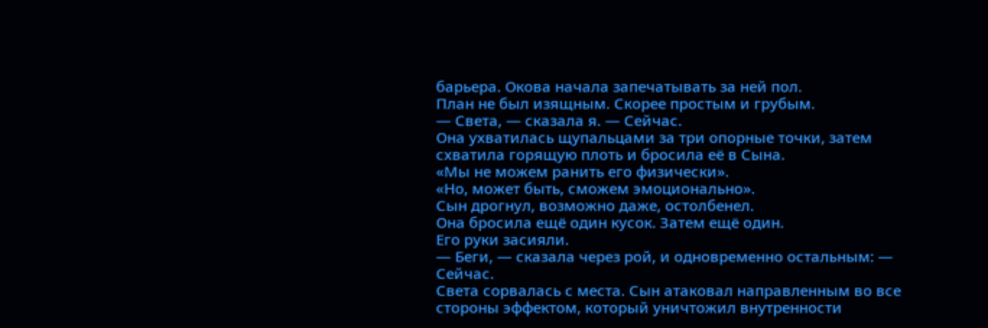барьера. Окова начала запечатывать за ней пол.
План не был изящным. Скорее простым и грубым.
— Света, — сказала я. — Сейчас.
Она ухватилась щупальцами за три опорные точки, затем схватила горящую плоть и бросила её в Сына.
«Мы не можем ранить его физически».
«Но, может быть, сможем эмоционально».
Сын дрогнул, возможно даже, остолбенел.
Она бросила ещё один кусок. Затем ещё один.
Его руки засияли.
— Беги, — сказала через рой, и одновременно остальным: — Сейчас.
Света сорвалась с места. Сын атаковал направленным во все стороны эффектом, который уничтожил внутренности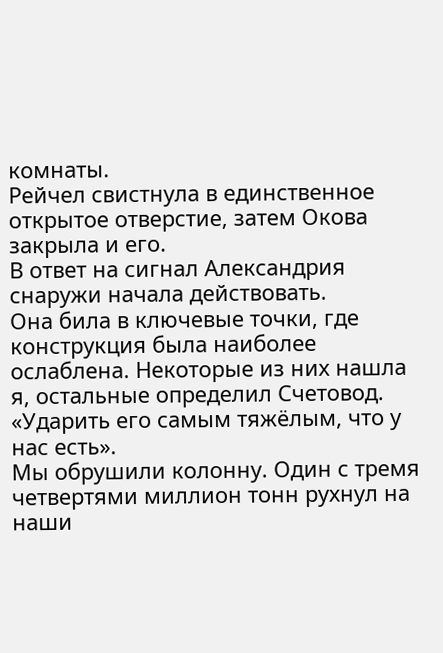комнаты.
Рейчел свистнула в единственное открытое отверстие, затем Окова закрыла и его.
В ответ на сигнал Александрия снаружи начала действовать.
Она била в ключевые точки, где конструкция была наиболее ослаблена. Некоторые из них нашла я, остальные определил Счетовод.
«Ударить его самым тяжёлым, что у нас есть».
Мы обрушили колонну. Один с тремя четвертями миллион тонн рухнул на наши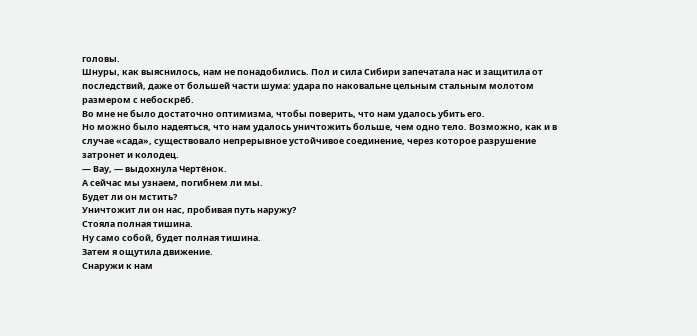головы.
Шнуры, как выяснилось, нам не понадобились. Пол и сила Сибири запечатала нас и защитила от последствий, даже от большей части шума: удара по наковальне цельным стальным молотом размером с небоскрёб.
Во мне не было достаточно оптимизма, чтобы поверить, что нам удалось убить его.
Но можно было надеяться, что нам удалось уничтожить больше, чем одно тело. Возможно, как и в случае «сада», существовало непрерывное устойчивое соединение, через которое разрушение затронет и колодец.
— Вау, — выдохнула Чертёнок.
А сейчас мы узнаем, погибнем ли мы.
Будет ли он мстить?
Уничтожит ли он нас, пробивая путь наружу?
Стояла полная тишина.
Ну само собой, будет полная тишина.
Затем я ощутила движение.
Снаружи к нам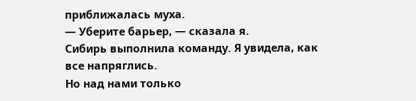приближалась муха.
— Уберите барьер, — сказала я.
Сибирь выполнила команду. Я увидела, как все напряглись.
Но над нами только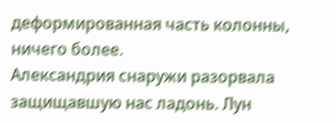деформированная часть колонны, ничего более.
Александрия снаружи разорвала защищавшую нас ладонь. Лун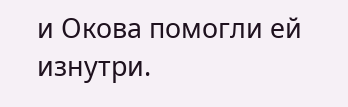и Окова помогли ей изнутри.